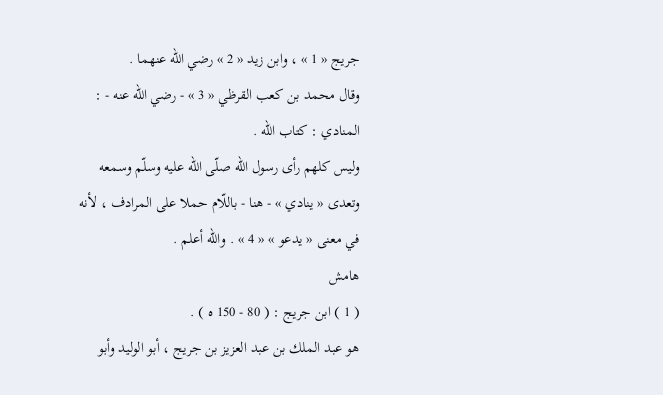جريج « 1 » ، وابن زيد « 2 » رضي اللّه عنهما .
وقال محمد بن كعب القرظي « 3 » - رضي اللّه عنه - : المنادي : كتاب اللّه .
وليس كلهم رأى رسول اللّه صلّى اللّه عليه وسلّم وسمعه وتعدى « ينادي » - هنا - باللّام حملا على المرادف ، لأنه في معنى « يدعو » « 4 » . واللّه أعلم .
هامش
( 1 ) ابن جريج : ( 80 - 150 ه ) .
هو عبد الملك بن عبد العزيز بن جريج ، أبو الوليد وأبو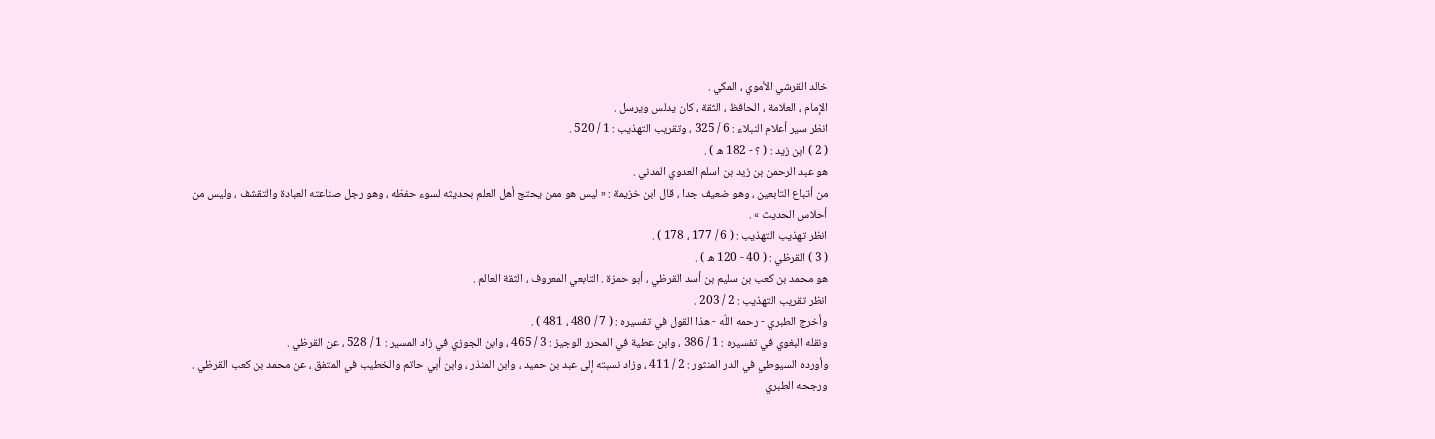خالد القرشي الأموي ، المكي .
الإمام ، العلامة ، الحافظ ، الثقة ، كان يدلس ويرسل .
انظر سير أعلام النبلاء : 6 / 325 ، وتقريب التهذيب : 1 / 520 .
( 2 ) ابن زيد : ( ؟ - 182 ه ) .
هو عبد الرحمن بن زيد بن اسلم العدوي المدني .
من أتباع التابعين ، وهو ضعيف جدا ، قال ابن خزيمة : « ليس هو ممن يحتج أهل العلم بحديثه لسوء حفظه ، وهو رجل صناعته العبادة والتقشف ، وليس من أحلاس الحديث » .
انظر تهذيب التهذيب : ( 6 / 177 ، 178 ) .
( 3 ) القرظي : ( 40 - 120 ه ) .
هو محمد بن كعب بن سليم بن أسد القرظي ، أبو حمزة . التابعي المعروف ، الثقة العالم .
انظر تقريب التهذيب : 2 / 203 .
وأخرج الطبري - رحمه اللّه - هذا القول في تفسيره : ( 7 / 480 ، 481 ) .
ونقله البغوي في تفسيره : 1 / 386 ، وابن عطية في المحرر الوجيز : 3 / 465 ، وابن الجوزي في زاد المسير : 1 / 528 ، عن القرظي .
وأورده السيوطي في الدر المنثور : 2 / 411 ، وزاد نسبته إلى عبد بن حميد ، وابن المنذر ، وابن أبي حاتم والخطيب في المتفق ، عن محمد بن كعب القرظي .
ورجحه الطبري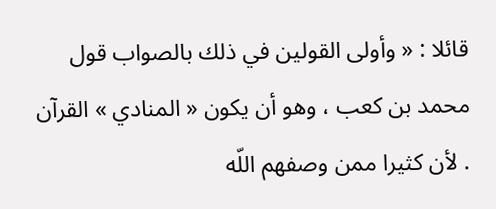قائلا : « وأولى القولين في ذلك بالصواب قول محمد بن كعب ، وهو أن يكون « المنادي » القرآن . لأن كثيرا ممن وصفهم اللّه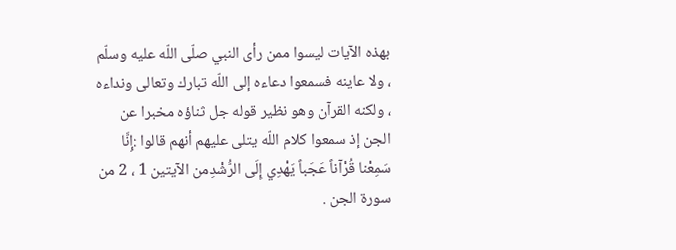بهذه الآيات ليسوا ممن رأى النبي صلّى اللّه عليه وسلّم ، ولا عاينه فسمعوا دعاءه إلى اللّه تبارك وتعالى ونداءه ، ولكنه القرآن وهو نظير قوله جل ثناؤه مخبرا عن الجن إذ سمعوا كلام اللّه يتلى عليهم أنهم قالوا :إِنَّا سَمِعْنا قُرْآناً عَجَباً يَهْدِي إِلَى الرُّشْدِمن الآيتين 1 ، 2 من سورة الجن .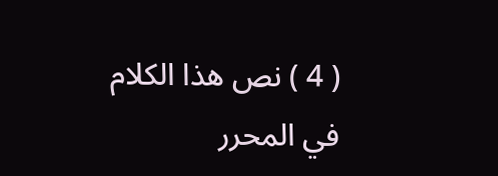( 4 ) نص هذا الكلام في المحرر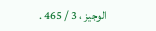الوجيز ، 3 / 465 .